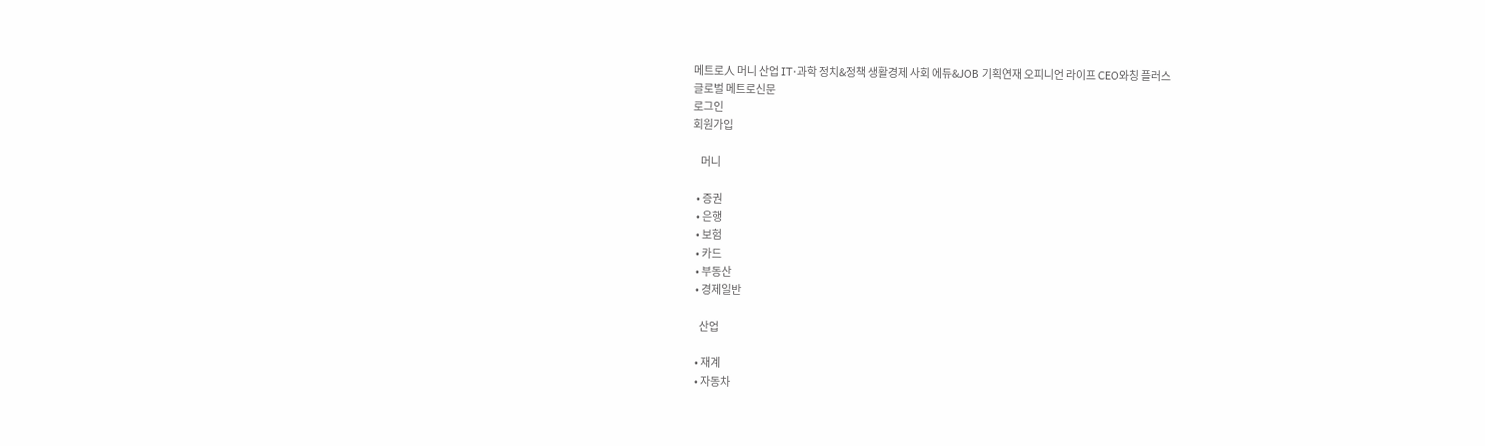메트로人 머니 산업 IT·과학 정치&정책 생활경제 사회 에듀&JOB 기획연재 오피니언 라이프 CEO와칭 플러스
글로벌 메트로신문
로그인
회원가입

    머니

  • 증권
  • 은행
  • 보험
  • 카드
  • 부동산
  • 경제일반

    산업

  • 재계
  • 자동차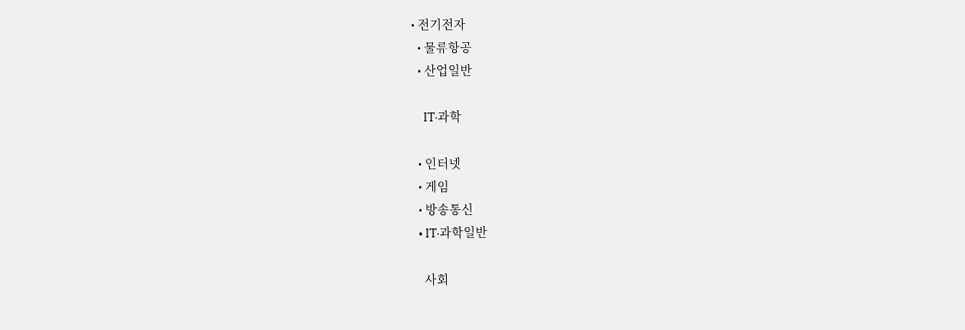• 전기전자
  • 물류항공
  • 산업일반

    IT·과학

  • 인터넷
  • 게임
  • 방송통신
  • IT·과학일반

    사회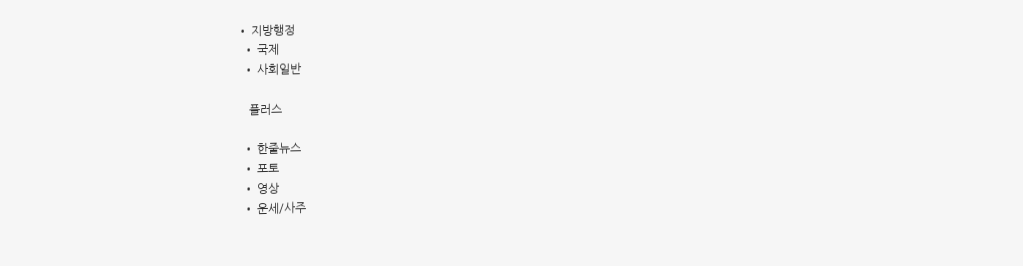• 지방행정
  • 국제
  • 사회일반

    플러스

  • 한줄뉴스
  • 포토
  • 영상
  • 운세/사주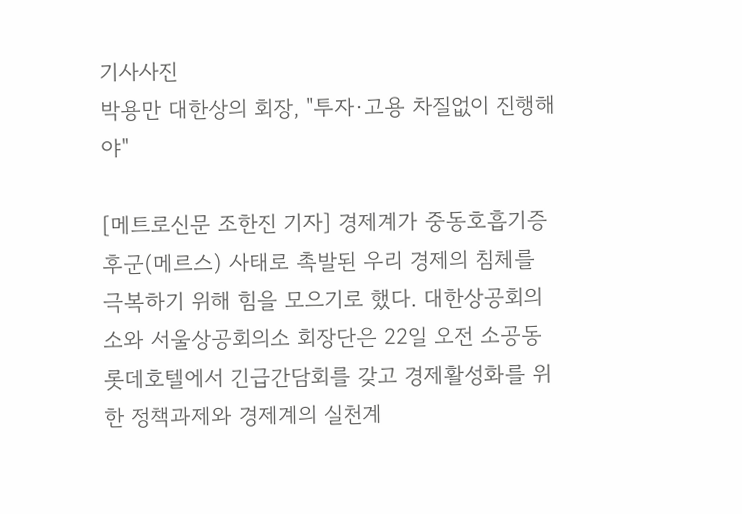기사사진
박용만 대한상의 회장, "투자·고용 차질없이 진행해야"

[메트로신문 조한진 기자] 경제계가 중동호흡기증후군(메르스) 사태로 촉발된 우리 경제의 침체를 극복하기 위해 힘을 모으기로 했다. 대한상공회의소와 서울상공회의소 회장단은 22일 오전 소공동 롯데호텔에서 긴급간담회를 갖고 경제활성화를 위한 정책과제와 경제계의 실천계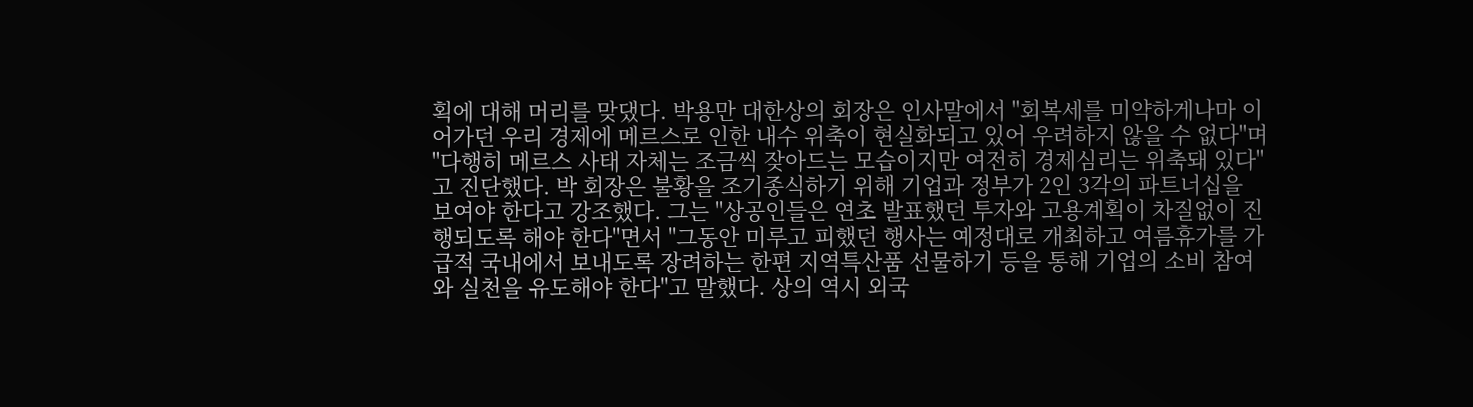획에 대해 머리를 맞댔다. 박용만 대한상의 회장은 인사말에서 "회복세를 미약하게나마 이어가던 우리 경제에 메르스로 인한 내수 위축이 현실화되고 있어 우려하지 않을 수 없다"며 "다행히 메르스 사태 자체는 조금씩 잦아드는 모습이지만 여전히 경제심리는 위축돼 있다"고 진단했다. 박 회장은 불황을 조기종식하기 위해 기업과 정부가 2인 3각의 파트너십을 보여야 한다고 강조했다. 그는 "상공인들은 연초 발표했던 투자와 고용계획이 차질없이 진행되도록 해야 한다"면서 "그동안 미루고 피했던 행사는 예정대로 개최하고 여름휴가를 가급적 국내에서 보내도록 장려하는 한편 지역특산품 선물하기 등을 통해 기업의 소비 참여와 실천을 유도해야 한다"고 말했다. 상의 역시 외국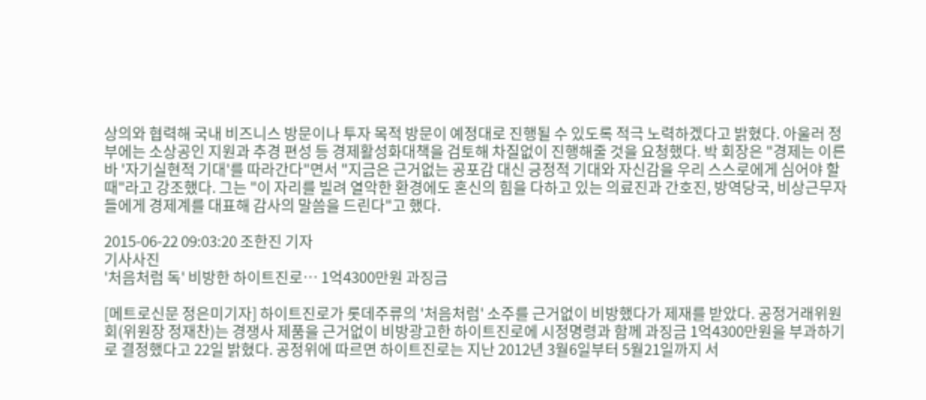상의와 협력해 국내 비즈니스 방문이나 투자 목적 방문이 예정대로 진행될 수 있도록 적극 노력하겠다고 밝혔다. 아울러 정부에는 소상공인 지원과 추경 편성 등 경제활성화대책을 검토해 차질없이 진행해줄 것을 요청했다. 박 회장은 "경제는 이른바 '자기실현적 기대'를 따라간다"면서 "지금은 근거없는 공포감 대신 긍정적 기대와 자신감을 우리 스스로에게 심어야 할 때"라고 강조했다. 그는 "이 자리를 빌려 열악한 환경에도 혼신의 힘을 다하고 있는 의료진과 간호진, 방역당국, 비상근무자들에게 경제계를 대표해 감사의 말씀을 드린다"고 했다.

2015-06-22 09:03:20 조한진 기자
기사사진
'처음처럼 독' 비방한 하이트진로… 1억4300만원 과징금

[메트로신문 정은미기자] 하이트진로가 롯데주류의 '처음처럼' 소주를 근거없이 비방했다가 제재를 받았다. 공정거래위원회(위원장 정재찬)는 경쟁사 제품을 근거없이 비방광고한 하이트진로에 시정명령과 함께 과징금 1억4300만원을 부과하기로 결정했다고 22일 밝혔다. 공정위에 따르면 하이트진로는 지난 2012년 3월6일부터 5월21일까지 서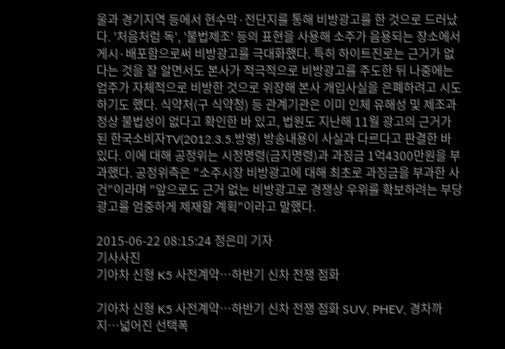울과 경기지역 등에서 현수막·전단지를 통해 비방광고를 한 것으로 드러났다. '처음처럼 독', '불법제조' 등의 표현을 사용해 소주가 음용되는 장소에서 게시·배포함으로써 비방광고를 극대화했다. 특히 하이트진로는 근거가 없다는 것을 잘 알면서도 본사가 적극적으로 비방광고를 주도한 뒤 나중에는 업주가 자체적으로 비방한 것으로 위장해 본사 개입사실을 은폐하려고 시도하기도 했다. 식약처(구 식약청) 등 관계기관은 이미 인체 유해성 및 제조과정상 불법성이 없다고 확인한 바 있고, 법원도 지난해 11월 광고의 근거가 된 한국소비자TV(2012.3.5.방영) 방송내용이 사실과 다르다고 판결한 바 있다. 이에 대해 공정위는 시정명령(금지명령)과 과징금 1억4300만원을 부과했다. 공정위측은 "소주시장 비방광고에 대해 최초로 과징금을 부과한 사건"이라며 "앞으로도 근거 없는 비방광고로 경쟁상 우위를 확보하려는 부당광고를 엄중하게 제재할 계획"이라고 말했다.

2015-06-22 08:15:24 정은미 기자
기사사진
기아차 신형 K5 사전계약…하반기 신차 전쟁 점화

기아차 신형 K5 사전계약…하반기 신차 전쟁 점화 SUV, PHEV, 경차까지…넓어진 선택폭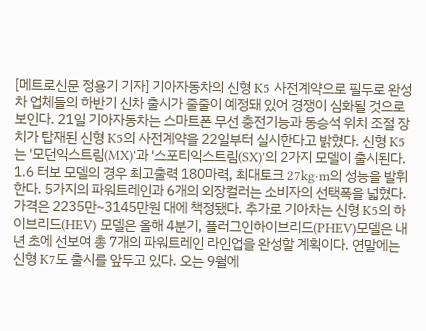[메트로신문 정용기 기자] 기아자동차의 신형 K5 사전계약으로 필두로 완성차 업체들의 하반기 신차 출시가 줄줄이 예정돼 있어 경쟁이 심화될 것으로 보인다. 21일 기아자동차는 스마트폰 무선 충전기능과 동승석 위치 조절 장치가 탑재된 신형 K5의 사전계약을 22일부터 실시한다고 밝혔다. 신형 K5는 '모던익스트림(MX)'과 '스포티익스트림(SX)'의 2가지 모델이 출시된다. 1.6 터보 모델의 경우 최고출력 180마력, 최대토크 27kg·m의 성능을 발휘한다. 5가지의 파워트레인과 6개의 외장컬러는 소비자의 선택폭을 넓혔다. 가격은 2235만~3145만원 대에 책정됐다. 추가로 기아차는 신형 K5의 하이브리드(HEV) 모델은 올해 4분기, 플러그인하이브리드(PHEV)모델은 내년 초에 선보여 총 7개의 파워트레인 라인업을 완성할 계획이다. 연말에는 신형 K7도 출시를 앞두고 있다. 오는 9월에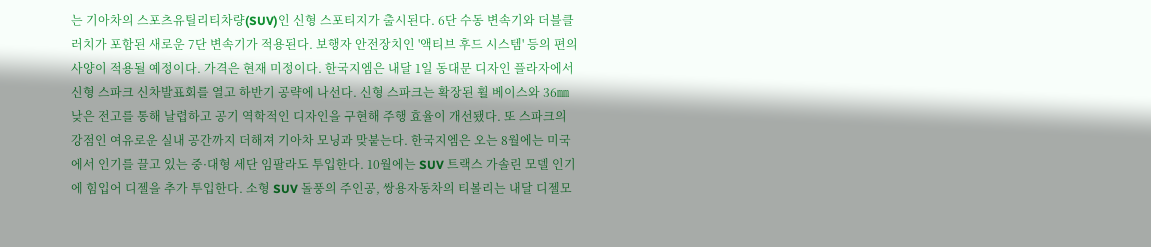는 기아차의 스포츠유틸리티차량(SUV)인 신형 스포티지가 출시된다. 6단 수동 변속기와 더블클러치가 포함된 새로운 7단 변속기가 적용된다. 보행자 안전장치인 '액티브 후드 시스템' 등의 편의사양이 적용될 예정이다. 가격은 현재 미정이다. 한국지엠은 내달 1일 동대문 디자인 플라자에서 신형 스파크 신차발표회를 열고 하반기 공략에 나선다. 신형 스파크는 확장된 휠 베이스와 36㎜ 낮은 전고를 통해 날렵하고 공기 역학적인 디자인을 구현해 주행 효율이 개선됐다. 또 스파크의 강점인 여유로운 실내 공간까지 더해져 기아차 모닝과 맞붙는다. 한국지엠은 오는 8월에는 미국에서 인기를 끌고 있는 중·대형 세단 임팔라도 투입한다. 10월에는 SUV 트랙스 가솔린 모델 인기에 힘입어 디젤을 추가 투입한다. 소형 SUV 돌풍의 주인공, 쌍용자동차의 티볼리는 내달 디젤모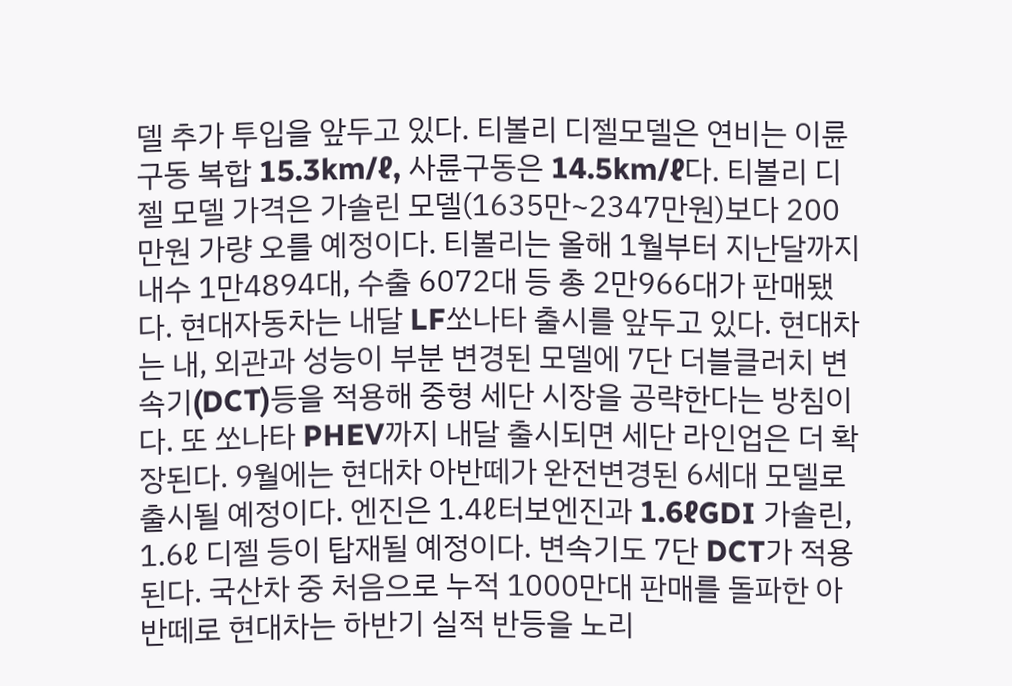델 추가 투입을 앞두고 있다. 티볼리 디젤모델은 연비는 이륜구동 복합 15.3km/ℓ, 사륜구동은 14.5km/ℓ다. 티볼리 디젤 모델 가격은 가솔린 모델(1635만~2347만원)보다 200만원 가량 오를 예정이다. 티볼리는 올해 1월부터 지난달까지 내수 1만4894대, 수출 6072대 등 총 2만966대가 판매됐다. 현대자동차는 내달 LF쏘나타 출시를 앞두고 있다. 현대차는 내, 외관과 성능이 부분 변경된 모델에 7단 더블클러치 변속기(DCT)등을 적용해 중형 세단 시장을 공략한다는 방침이다. 또 쏘나타 PHEV까지 내달 출시되면 세단 라인업은 더 확장된다. 9월에는 현대차 아반떼가 완전변경된 6세대 모델로 출시될 예정이다. 엔진은 1.4ℓ터보엔진과 1.6ℓGDI 가솔린, 1.6ℓ 디젤 등이 탑재될 예정이다. 변속기도 7단 DCT가 적용된다. 국산차 중 처음으로 누적 1000만대 판매를 돌파한 아반떼로 현대차는 하반기 실적 반등을 노리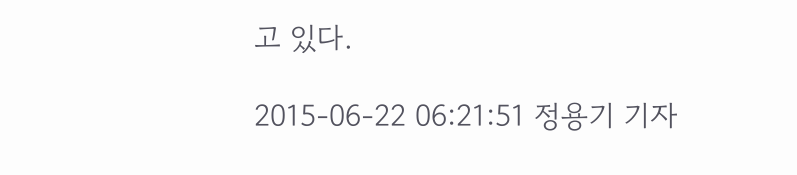고 있다.

2015-06-22 06:21:51 정용기 기자